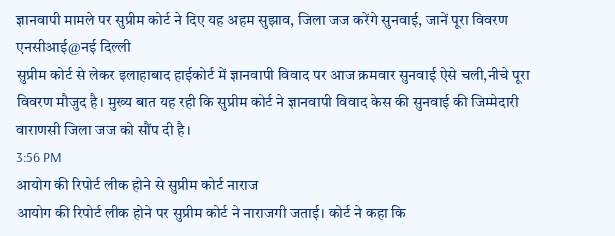ज्ञानवापी मामले पर सुप्रीम कोर्ट ने दिए यह अहम सुझाव, जिला जज करेंगे सुनवाई, जानें पूरा विवरण
एनसीआई@नई दिल्ली
सुप्रीम कोर्ट से लेकर इलाहाबाद हाईकोर्ट में ज्ञानवापी विवाद पर आज क्रमवार सुनवाई ऐसे चली,नीचे पूरा विवरण मौजुद है। मुख्य बात यह रही कि सुप्रीम कोर्ट ने ज्ञानवापी विवाद केस की सुनवाई की जिम्मेदारी वाराणसी जिला जज को सौंप दी है।
3:56 PM
आयोग की रिपोर्ट लीक होने से सुप्रीम कोर्ट नाराज
आयोग की रिपोर्ट लीक होने पर सुप्रीम कोर्ट ने नाराजगी जताई। कोर्ट ने कहा कि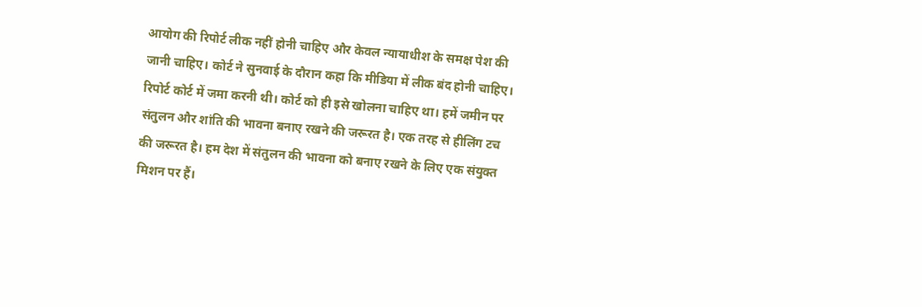आयोग की रिपोर्ट लीक नहीं होनी चाहिए और केवल न्यायाधीश के समक्ष पेश की जानी चाहिए। कोर्ट ने सुनवाई के दौरान कहा कि मीडिया में लीक बंद होनी चाहिए। रिपोर्ट कोर्ट में जमा करनी थी। कोर्ट को ही इसे खोलना चाहिए था। हमें जमीन पर संतुलन और शांति की भावना बनाए रखने की जरूरत है। एक तरह से हीलिंग टच की जरूरत है। हम देश में संतुलन की भावना को बनाए रखने के लिए एक संयुक्त मिशन पर हैं।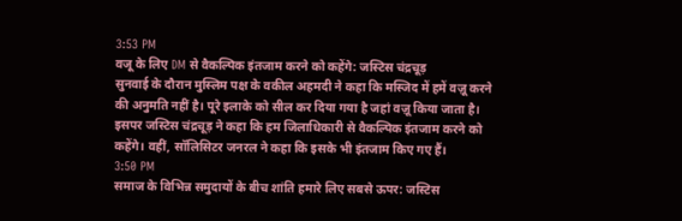3:53 PM
वजू के लिए DM से वैकल्पिक इंतजाम करने को कहेंगे: जस्टिस चंद्रचूड़
सुनवाई के दौरान मुस्लिम पक्ष के वकील अहमदी ने कहा कि मस्जिद में हमें वज़ू करने की अनुमति नहीं है। पूरे इलाके को सील कर दिया गया है जहां वज़ू किया जाता है। इसपर जस्टिस चंद्रचूड़ ने कहा कि हम जिलाधिकारी से वैकल्पिक इंतजाम करने को कहेंगे। वहीं, सॉलिसिटर जनरल ने कहा कि इसके भी इंतजाम किए गए हैं।
3:50 PM
समाज के विभिन्न समुदायों के बीच शांति हमारे लिए सबसे ऊपर: जस्टिस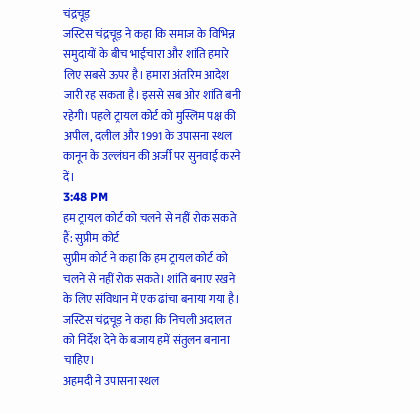चंद्रचूड़
जस्टिस चंद्रचूड़ ने कहा कि समाज के विभिन्न समुदायों के बीच भाईचारा और शांति हमारे लिए सबसे ऊपर है। हमारा अंतरिम आदेश जारी रह सकता है। इससे सब ओर शांति बनी रहेगी। पहले ट्रायल कोर्ट को मुस्लिम पक्ष की अपील, दलील और 1991 के उपासना स्थल कानून के उल्लंघन की अर्जी पर सुनवाई करने दें।
3:48 PM
हम ट्रायल कोर्ट को चलने से नहीं रोक सकते हैं: सुप्रीम कोर्ट
सुप्रीम कोर्ट ने कहा कि हम ट्रायल कोर्ट को चलने से नहीं रोक सकते। शांति बनाए रखने के लिए संविधान में एक ढांचा बनाया गया है। जस्टिस चंद्रचूड़ ने कहा कि निचली अदालत को निर्देश देने के बजाय हमें संतुलन बनाना चाहिए।
अहमदी ने उपासना स्थल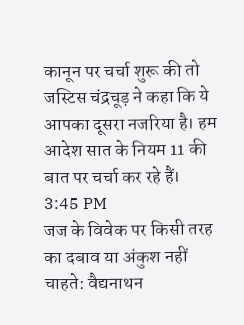कानून पर चर्चा शुरू की तो जस्टिस चंद्रचूड़ ने कहा कि ये आपका दूसरा नजरिया है। हम आदेश सात के नियम 11 की बात पर चर्चा कर रहे हैं।
3:45 PM
जज के विवेक पर किसी तरह का दबाव या अंकुश नहीं चाहते: वैद्यनाथन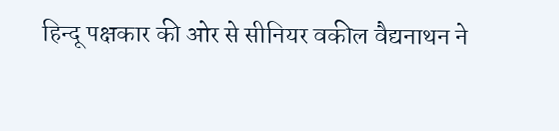हिन्दू पक्षकार की ओर से सीनियर वकील वैद्यनाथन ने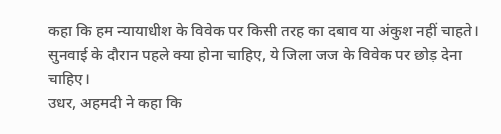कहा कि हम न्यायाधीश के विवेक पर किसी तरह का दबाव या अंकुश नहीं चाहते। सुनवाई के दौरान पहले क्या होना चाहिए, ये जिला जज के विवेक पर छोड़ देना चाहिए।
उधर, अहमदी ने कहा कि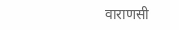वाराणसी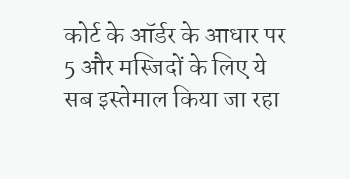कोर्ट के ऑर्डर के आधार पर 5 और मस्जिदों के लिए ये सब इस्तेमाल किया जा रहा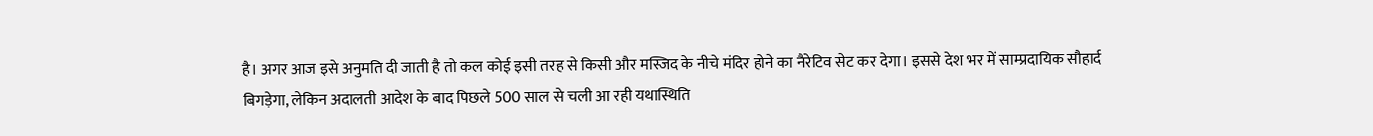है। अगर आज इसे अनुमति दी जाती है तो कल कोई इसी तरह से किसी और मस्जिद के नीचे मंदिर होने का नैरेटिव सेट कर देगा। इससे देश भर में साम्प्रदायिक सौहार्द बिगड़ेगा, लेकिन अदालती आदेश के बाद पिछले 500 साल से चली आ रही यथास्थिति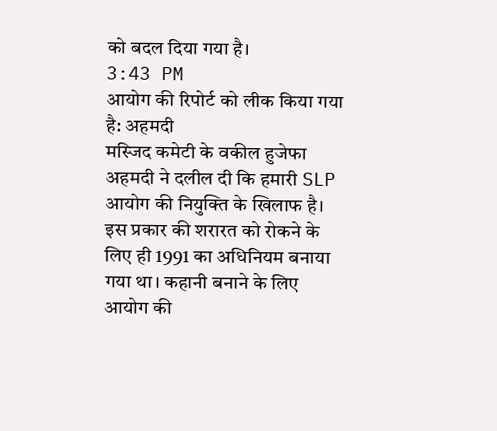को बदल दिया गया है।
3:43 PM
आयोग की रिपोर्ट को लीक किया गया है: अहमदी
मस्जिद कमेटी के वकील हुजेफा अहमदी ने दलील दी कि हमारी SLP आयोग की नियुक्ति के खिलाफ है। इस प्रकार की शरारत को रोकने के लिए ही 1991 का अधिनियम बनाया गया था। कहानी बनाने के लिए आयोग की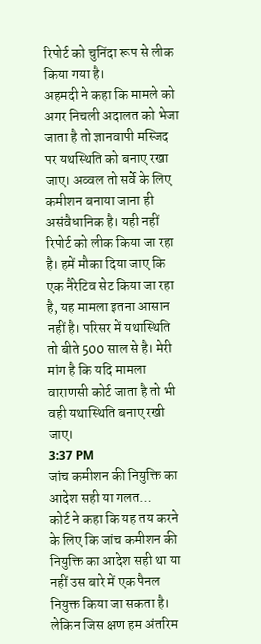रिपोर्ट को चुनिंदा रूप से लीक किया गया है।
अहमदी ने कहा कि मामले को अगर निचली अदालत को भेजा जाता है तो ज्ञानवापी मस्जिद पर यथस्थिति को बनाए रखा जाए। अव्वल तो सर्वे के लिए कमीशन बनाया जाना ही असंवैधानिक है। यही नहीं रिपोर्ट को लीक किया जा रहा है। हमें मौका दिया जाए कि एक नैरेटिव सेट किया जा रहा है, यह मामला इतना आसान नहीं है। परिसर में यथास्थिति तो बीते 500 साल से है। मेरी मांग है कि यदि मामला वाराणसी कोर्ट जाता है तो भी वही यथास्थिति बनाए रखी जाए।
3:37 PM
जांच कमीशन की नियुक्ति का आदेश सही या गलत…
कोर्ट ने कहा कि यह तय करने के लिए कि जांच कमीशन की नियुक्ति का आदेश सही था या नहीं उस बारे में एक पैनल नियुक्त किया जा सकता है। लेकिन जिस क्षण हम अंतरिम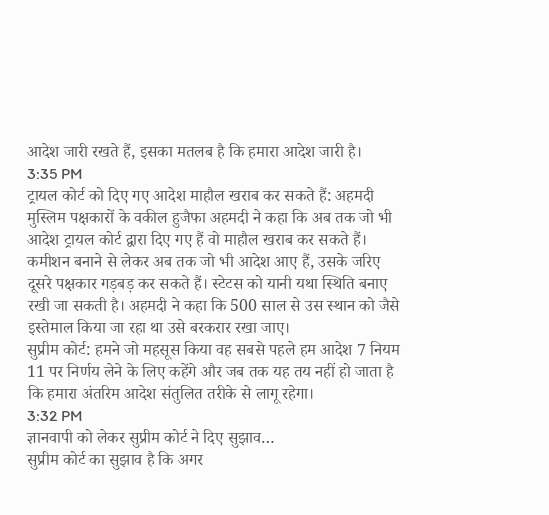आदेश जारी रखते हैं, इसका मतलब है कि हमारा आदेश जारी है।
3:35 PM
ट्रायल कोर्ट को दिए गए आदेश माहौल खराब कर सकते हैं: अहमदी
मुस्लिम पक्षकारों के वकील हुजैफा अहमदी ने कहा कि अब तक जो भी आदेश ट्रायल कोर्ट द्वारा दिए गए हैं वो माहौल खराब कर सकते हैं। कमीशन बनाने से लेकर अब तक जो भी आदेश आए हैं, उसके जरिए दूसरे पक्षकार गड़बड़ कर सकते हैं। स्टेटस को यानी यथा स्थिति बनाए रखी जा सकती है। अहमदी ने कहा कि 500 साल से उस स्थान को जैसे इस्तेमाल किया जा रहा था उसे बरकरार रखा जाए।
सुप्रीम कोर्ट: हमने जो महसूस किया वह सबसे पहले हम आदेश 7 नियम 11 पर निर्णय लेने के लिए कहेंगे और जब तक यह तय नहीं हो जाता है कि हमारा अंतरिम आदेश संतुलित तरीके से लागू रहेगा।
3:32 PM
ज्ञानवापी को लेकर सुप्रीम कोर्ट ने दिए सुझाव…
सुप्रीम कोर्ट का सुझाव है कि अगर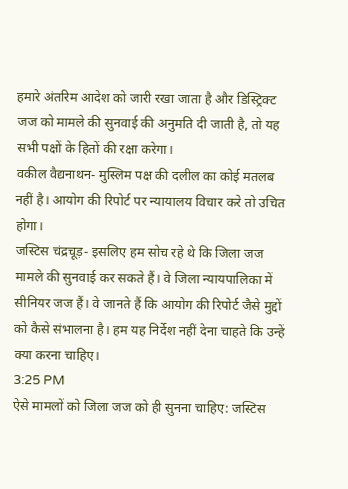हमारे अंतरिम आदेश को जारी रखा जाता है और डिस्ट्रिक्ट जज को मामले की सुनवाई की अनुमति दी जाती है, तो यह सभी पक्षों के हितों की रक्षा करेगा।
वकील वैद्यनाथन- मुस्लिम पक्ष की दलील का कोई मतलब नहीं है। आयोग की रिपोर्ट पर न्यायालय विचार करे तो उचित होगा।
जस्टिस चंद्रचूड़- इसलिए हम सोच रहे थे कि जिला जज मामले की सुनवाई कर सकते हैं। वे जिला न्यायपालिका में सीनियर जज हैं। वे जानते हैं कि आयोग की रिपोर्ट जैसे मुद्दों को कैसे संभालना है। हम यह निर्देश नहीं देना चाहते कि उन्हें क्या करना चाहिए।
3:25 PM
ऐसे मामलों को जिला जज को ही सुनना चाहिए: जस्टिस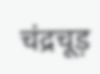चंद्रचूड़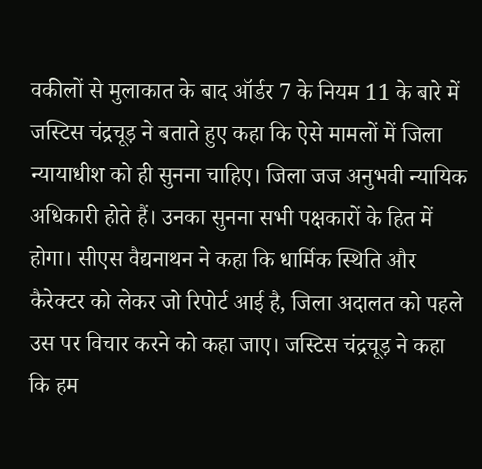वकीलों से मुलाकात के बाद ऑर्डर 7 के नियम 11 के बारे में जस्टिस चंद्रचूड़ ने बताते हुए कहा कि ऐसे मामलों में जिला न्यायाधीश को ही सुनना चाहिए। जिला जज अनुभवी न्यायिक अधिकारी होते हैं। उनका सुनना सभी पक्षकारों के हित में होगा। सीएस वैद्यनाथन ने कहा कि धार्मिक स्थिति और कैरेक्टर को लेकर जो रिपोर्ट आई है, जिला अदालत को पहले उस पर विचार करने को कहा जाए। जस्टिस चंद्रचूड़ ने कहा कि हम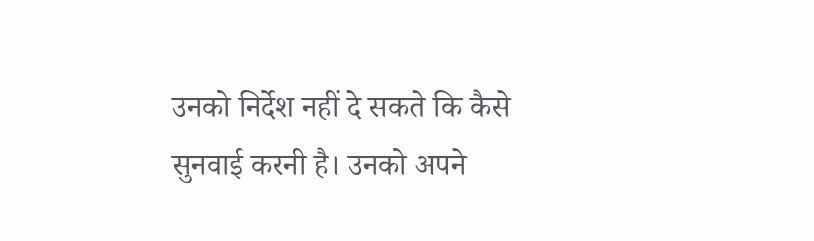उनको निर्देश नहीं दे सकते कि कैसे सुनवाई करनी है। उनको अपने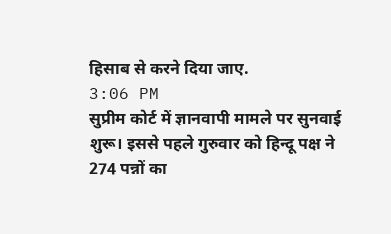हिसाब से करने दिया जाए.
3:06 PM
सुप्रीम कोर्ट में ज्ञानवापी मामले पर सुनवाई शुरू। इससे पहले गुरुवार को हिन्दू पक्ष ने 274 पन्नों का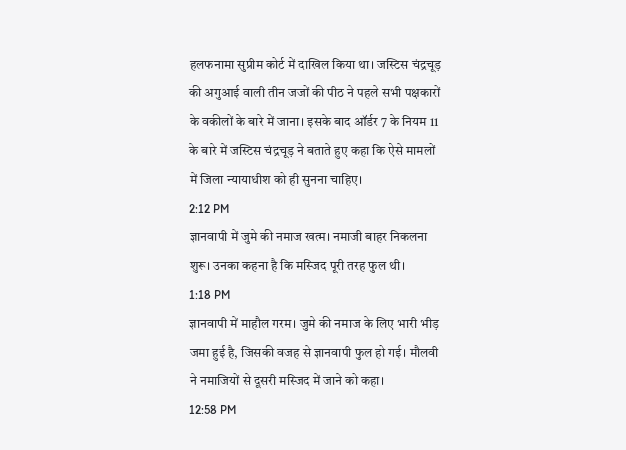हलफनामा सुप्रीम कोर्ट में दाखिल किया था। जस्टिस चंद्रचूड़ की अगुआई वाली तीन जजों की पीठ ने पहले सभी पक्षकारों के वकीलों के बारे में जाना। इसके बाद ऑर्डर 7 के नियम 11 के बारे में जस्टिस चंद्रचूड़ ने बताते हुए कहा कि ऐसे मामलों में जिला न्यायाधीश को ही सुनना चाहिए।
2:12 PM
ज्ञानवापी में जुमे की नमाज खत्म। नमाजी बाहर निकलना शुरू। उनका कहना है कि मस्जिद पूरी तरह फुल थी।
1:18 PM
ज्ञानवापी में माहौल गरम। जुमे की नमाज के लिए भारी भीड़ जमा हुई है, जिसकी वजह से ज्ञानवापी फुल हो गई। मौलवी ने नमाजियों से दूसरी मस्जिद में जाने को कहा।
12:58 PM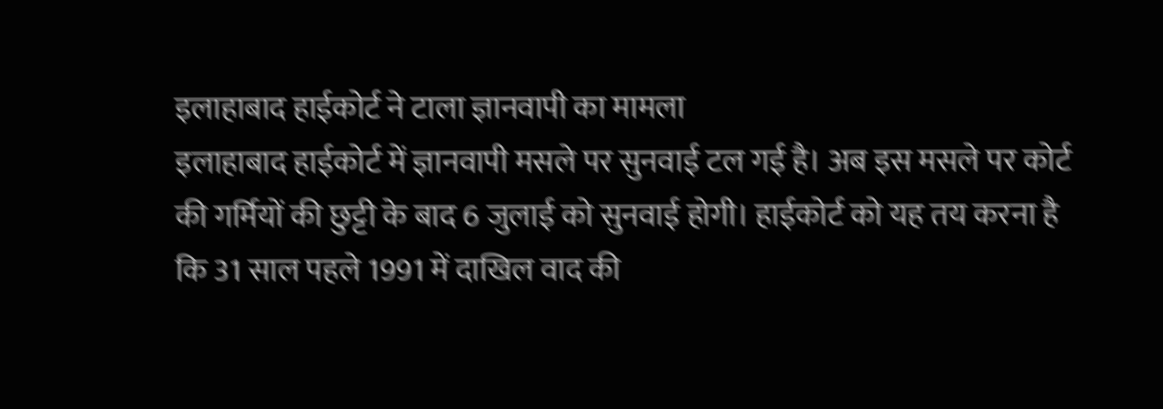इलाहाबाद हाईकोर्ट ने टाला ज्ञानवापी का मामला
इलाहाबाद हाईकोर्ट में ज्ञानवापी मसले पर सुनवाई टल गई है। अब इस मसले पर कोर्ट की गर्मियों की छुट्टी के बाद 6 जुलाई को सुनवाई होगी। हाईकोर्ट को यह तय करना है कि 31 साल पहले 1991 में दाखिल वाद की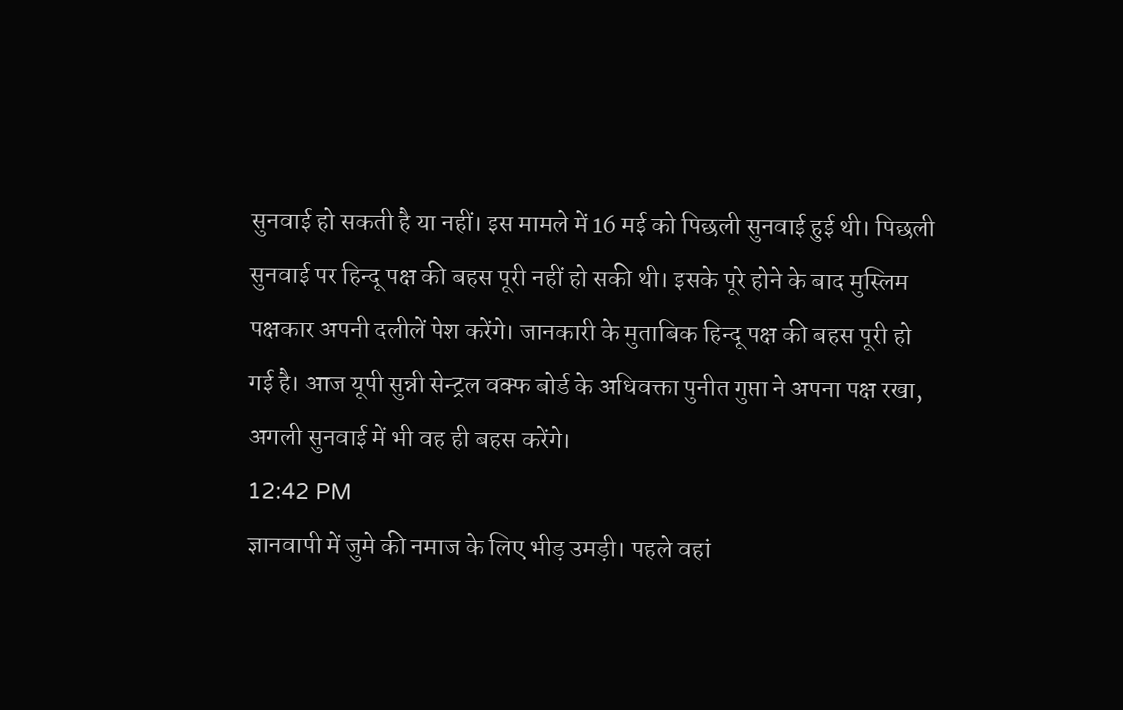सुनवाई हो सकती है या नहीं। इस मामले में 16 मई को पिछली सुनवाई हुई थी। पिछली सुनवाई पर हिन्दू पक्ष की बहस पूरी नहीं हो सकी थी। इसके पूरे होने के बाद मुस्लिम पक्षकार अपनी दलीलें पेश करेंगे। जानकारी के मुताबिक हिन्दू पक्ष की बहस पूरी हो गई है। आज यूपी सुन्नी सेन्ट्रल वक्फ बोर्ड के अधिवक्ता पुनीत गुप्ता ने अपना पक्ष रखा, अगली सुनवाई में भी वह ही बहस करेंगे।
12:42 PM
ज्ञानवापी में जुमे की नमाज के लिए भीड़ उमड़ी। पहले वहां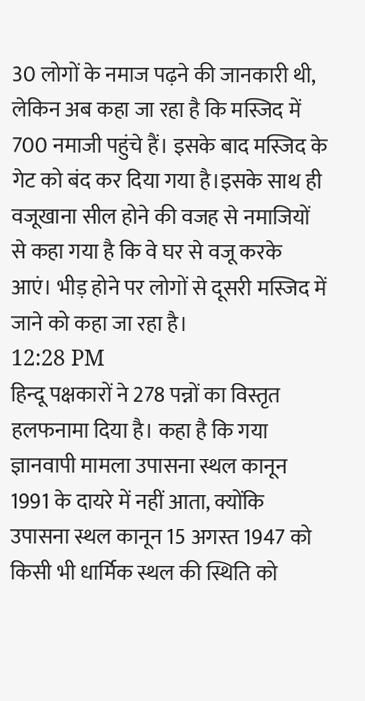30 लोगों के नमाज पढ़ने की जानकारी थी, लेकिन अब कहा जा रहा है कि मस्जिद में 700 नमाजी पहुंचे हैं। इसके बाद मस्जिद के गेट को बंद कर दिया गया है।इसके साथ ही वजूखाना सील होने की वजह से नमाजियों से कहा गया है कि वे घर से वजू करके आएं। भीड़ होने पर लोगों से दूसरी मस्जिद में जाने को कहा जा रहा है।
12:28 PM
हिन्दू पक्षकारों ने 278 पन्नों का विस्तृत हलफनामा दिया है। कहा है कि गया ज्ञानवापी मामला उपासना स्थल कानून 1991 के दायरे में नहीं आता, क्योंकि उपासना स्थल कानून 15 अगस्त 1947 को किसी भी धार्मिक स्थल की स्थिति को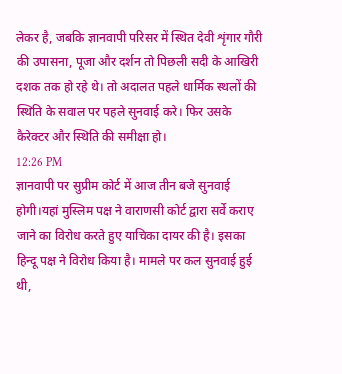लेकर है, जबकि ज्ञानवापी परिसर में स्थित देवी शृंगार गौरी की उपासना, पूजा और दर्शन तो पिछली सदी के आखिरी दशक तक हो रहे थे। तो अदालत पहले धार्मिक स्थलों की स्थिति के सवाल पर पहले सुनवाई करे। फिर उसके कैरेक्टर और स्थिति की समीक्षा हो।
12:26 PM
ज्ञानवापी पर सुप्रीम कोर्ट में आज तीन बजे सुनवाई होगी।यहां मुस्लिम पक्ष ने वाराणसी कोर्ट द्वारा सर्वे कराए जाने का विरोध करते हुए याचिका दायर की है। इसका हिन्दू पक्ष ने विरोध किया है। मामले पर कल सुनवाई हुई थी,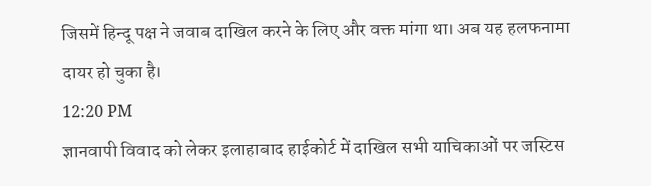जिसमें हिन्दू पक्ष ने जवाब दाखिल करने के लिए और वक्त मांगा था। अब यह हलफनामा दायर हो चुका है।
12:20 PM
ज्ञानवापी विवाद को लेकर इलाहाबाद हाईकोर्ट में दाखिल सभी याचिकाओं पर जस्टिस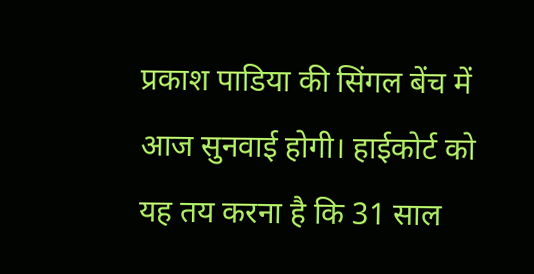प्रकाश पाडिया की सिंगल बेंच में आज सुनवाई होगी। हाईकोर्ट को यह तय करना है कि 31 साल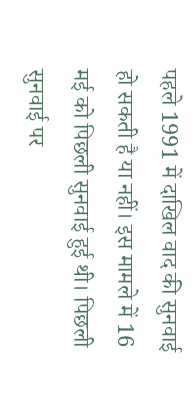पहले 1991 में दाखिल वाद की सुनवाई हो सकती है या नहीं। इस मामले में 16 मई को पिछली सुनवाई हुई थी। पिछली सुनवाई पर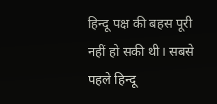हिन्दू पक्ष की बहस पूरी नहीं हो सकी थी। सबसे पहले हिन्दू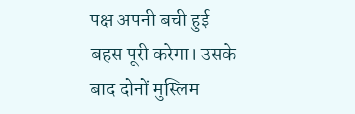पक्ष अपनी बची हुई बहस पूरी करेगा। उसके बाद दोनों मुस्लिम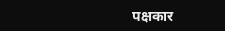पक्षकार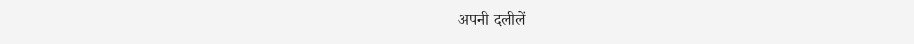अपनी दलीलें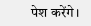पेश करेंगे।